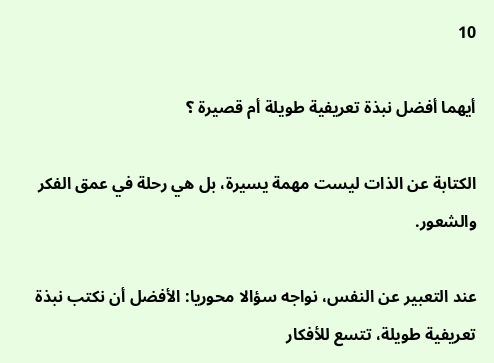10

أيهما أفضل نبذة تعريفية طويلة أم قصيرة ؟

الكتابة عن الذات ليست مهمة يسيرة، بل هي رحلة في عمق الفكر والشعور.

عند التعبير عن النفس، نواجه سؤالا محوريا: الأفضل أن نكتب نبذة تعريفية طويلة، تتسع للأفكار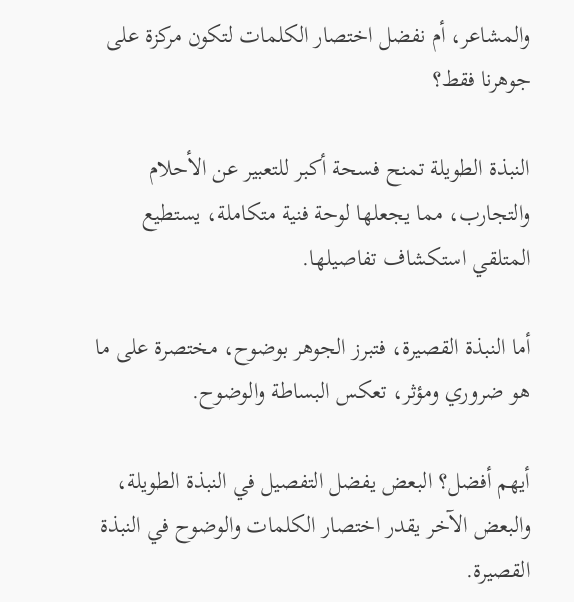والمشاعر، أم نفضل اختصار الكلمات لتكون مركزة على جوهرنا فقط؟

النبذة الطويلة تمنح فسحة أكبر للتعبير عن الأحلام والتجارب، مما يجعلها لوحة فنية متكاملة، يستطيع المتلقي استكشاف تفاصيلها.

أما النبذة القصيرة، فتبرز الجوهر بوضوح، مختصرة على ما هو ضروري ومؤثر، تعكس البساطة والوضوح.

أيهم أفضل؟ البعض يفضل التفصيل في النبذة الطويلة، والبعض الآخر يقدر اختصار الكلمات والوضوح في النبذة القصيرة.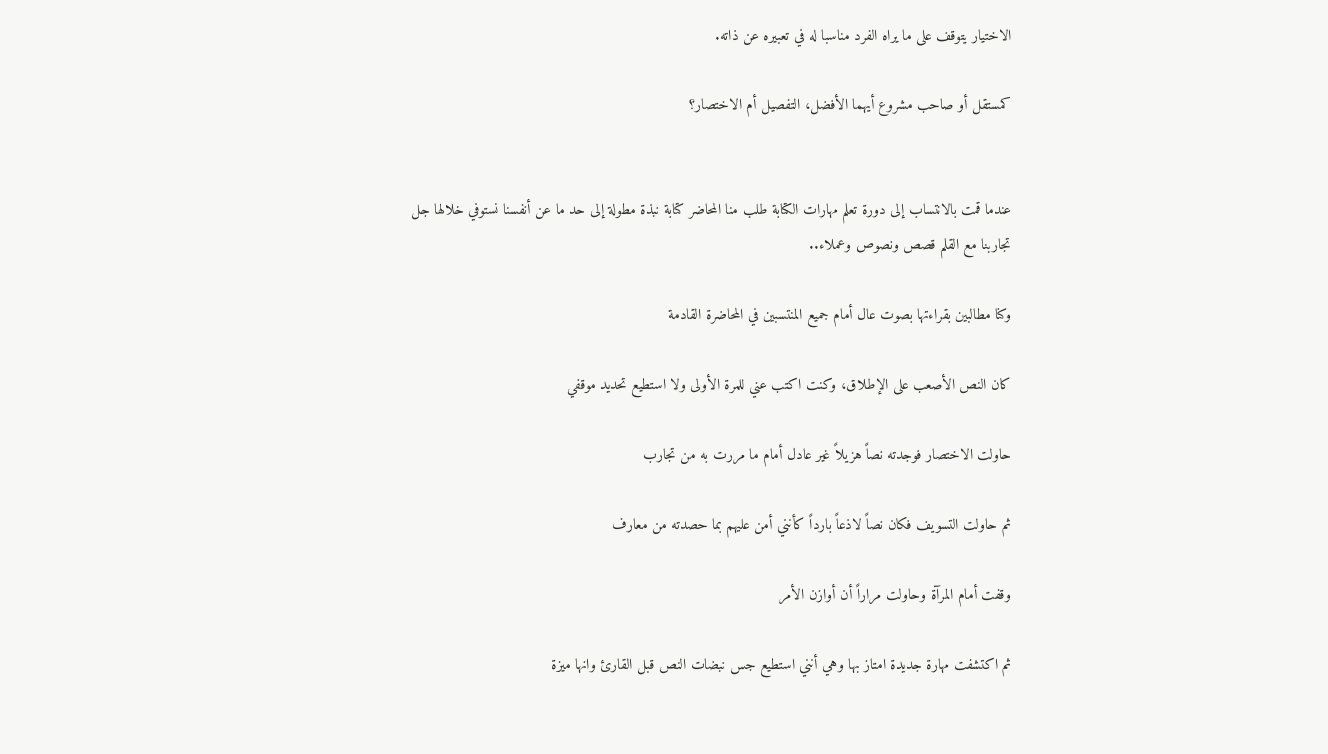الاختيار يتوقف على ما يراه الفرد مناسبا له في تعبيره عن ذاته.

كمستقل أو صاحب مشروع أيهما الأفضل، التفصيل أم الاختصار؟


عندما قمت بالانتساب إلى دورة تعلم مهارات الكتابة طلب منا المحاضر كتابة نبذة مطولة إلى حد ما عن أنفسنا نستوفي خلالها جل تجاربنا مع القلم قصص ونصوص وعملاء..

وكنا مطالبين بقراءتها بصوت عال أمام جميع المنتسبين في المحاضرة القادمة

كان النص الأصعب على الإطلاق، وكنت اكتب عني للمرة الأولى ولا استطيع تحديد موقفي

حاولت الاختصار فوجدته نصاً هزيلاً غير عادل أمام ما مررت به من تجارب

ثم حاولت التسويف فكان نصاً لاذعاً بارداً كأنني أمن عليهم بما حصدته من معارف

وقفت أمام المرآة وحاولت مراراً أن أوازن الأمر

ثم اكتشفت مهارة جديدة امتاز بها وهي أنني استطيع جس نبضات النص قبل القارئ وانها ميزة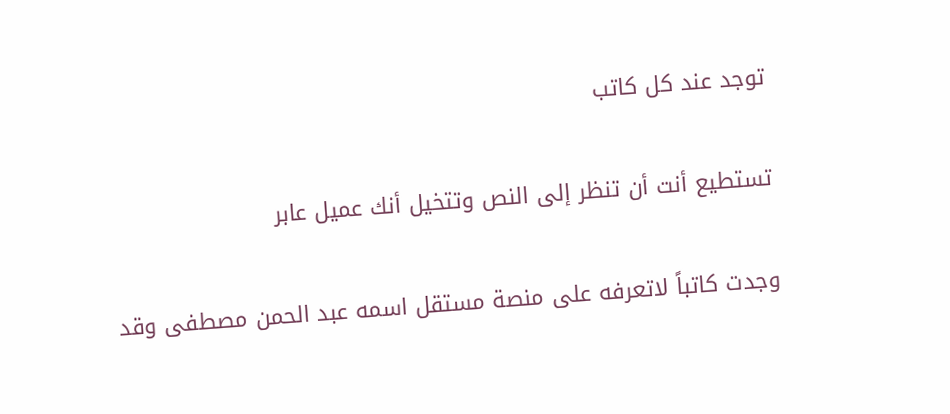توجد عند كل كاتب

تستطيع أنت أن تنظر إلى النص وتتخيل أنك عميل عابر

وجدت كاتباً لاتعرفه على منصة مستقل اسمه عبد الحمن مصطفى وقد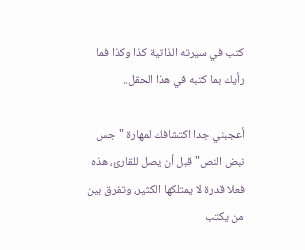كتب في سيرته الذاتية كذا وكذا فما رأيك بما كتبه في هذا الحقل..

أعجبني جدا اكتشافك لمهارة "جس نبض النص" قبل أن يصل للقارئ، هذه فعلا قدرة لا يمتلكها الكثير، وتفرق بين من يكتب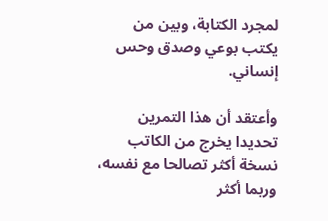لمجرد الكتابة، وبين من يكتب بوعي وصدق وحس إنساني.

وأعتقد أن هذا التمرين تحديدا يخرج من الكاتب نسخة أكثر تصالحا مع نفسه، وربما أكثر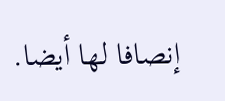إنصافا لها أيضا.